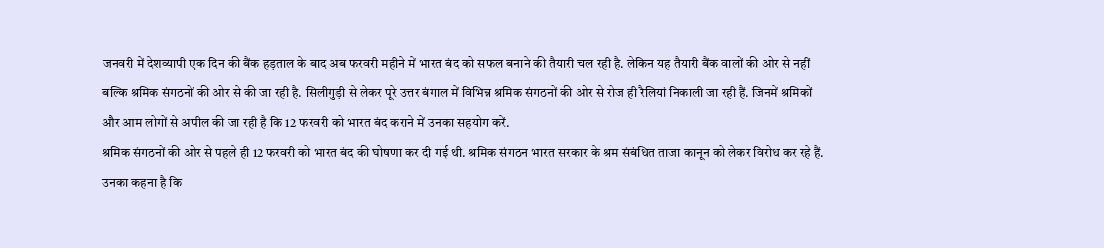जनवरी में देशव्यापी एक दिन की बैंक हड़ताल के बाद अब फरवरी महीने में भारत बंद को सफल बनाने की तैयारी चल रही है. लेकिन यह तैयारी बैंक वालों की ओर से नहीं बल्कि श्रमिक संगठनों की ओर से की जा रही है. सिलीगुड़ी से लेकर पूरे उत्तर बंगाल में विभिन्न श्रमिक संगठनों की ओर से रोज ही रैलियां निकाली जा रही हैं. जिनमें श्रमिकों और आम लोगों से अपील की जा रही है कि 12 फरवरी को भारत बंद कराने में उनका सहयोग करें.
श्रमिक संगठनों की ओर से पहले ही 12 फरवरी को भारत बंद की घोषणा कर दी गई थी. श्रमिक संगठन भारत सरकार के श्रम संबंधित ताजा कानून को लेकर विरोध कर रहे हैं. उनका कहना है कि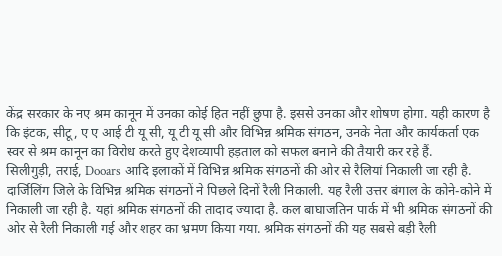केंद्र सरकार के नए श्रम कानून में उनका कोई हित नहीं छुपा है. इससे उनका और शोषण होगा. यही कारण है कि इंटक, सीटू, ए ए आई टी यू सी, यू टी यू सी और विभिन्न श्रमिक संगठन, उनके नेता और कार्यकर्ता एक स्वर से श्रम कानून का विरोध करते हुए देशव्यापी हड़ताल को सफल बनाने की तैयारी कर रहे हैं.
सिलीगुड़ी, तराई, Dooars आदि इलाकों में विभिन्न श्रमिक संगठनों की ओर से रैलियां निकाली जा रही है. दार्जिलिंग जिले के विभिन्न श्रमिक संगठनों ने पिछले दिनों रैली निकाली. यह रैली उत्तर बंगाल के कोने-कोने में निकाली जा रही है. यहां श्रमिक संगठनों की तादाद ज्यादा है. कल बाघाजतिन पार्क में भी श्रमिक संगठनों की ओर से रैली निकाली गई और शहर का भ्रमण किया गया. श्रमिक संगठनों की यह सबसे बड़ी रैली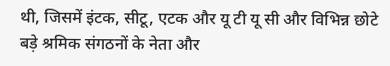थी, जिसमें इंटक, सीटू, एटक और यू टी यू सी और विभिन्न छोटे बड़े श्रमिक संगठनों के नेता और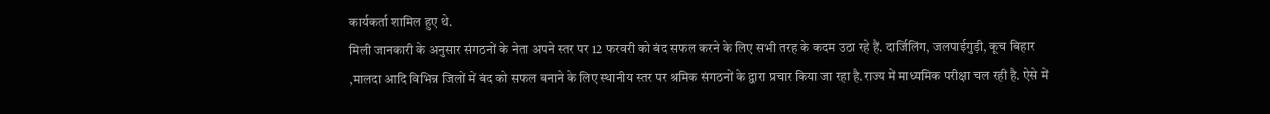कार्यकर्ता शामिल हुए थे.
मिली जानकारी के अनुसार संगठनों के नेता अपने स्तर पर 12 फरवरी को बंद सफल करने के लिए सभी तरह के कदम उठा रहे हैं. दार्जिलिंग, जलपाईगुड़ी, कूच बिहार ,मालदा आदि विभिन्न जिलों में बंद को सफल बनाने के लिए स्थानीय स्तर पर श्रमिक संगठनों के द्वारा प्रचार किया जा रहा है.राज्य में माध्यमिक परीक्षा चल रही है. ऐसे में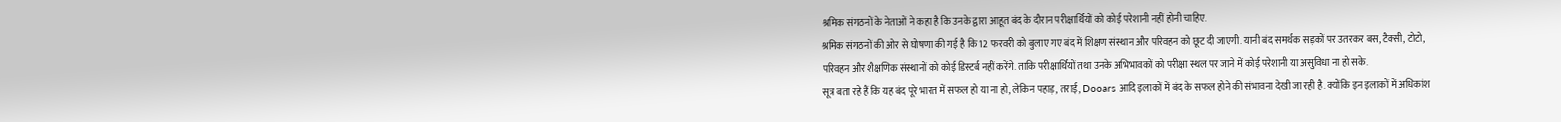श्रमिक संगठनों के नेताओं ने कहा है कि उनके द्वारा आहूत बंद के दौरान परीक्षार्थियों को कोई परेशानी नहीं होनी चाहिए.
श्रमिक संगठनों की ओर से घोषणा की गई है कि 12 फरवरी को बुलाए गए बंद में शिक्षण संस्थान और परिवहन को छूट दी जाएगी. यानी बंद समर्थक सड़कों पर उतरकर बस, टैक्सी, टोटो, परिवहन और शैक्षणिक संस्थानों को कोई डिस्टर्ब नहीं करेंगे. ताकि परीक्षार्थियों तथा उनके अभिभावकों को परीक्षा स्थल पर जाने में कोई परेशानी या असुविधा ना हो सके.
सूत्र बता रहे हैं कि यह बंद पूरे भारत में सफल हो या ना हो, लेकिन पहाड़, तराई, Dooars आदि इलाकों में बंद के सफल होने की संभावना देखी जा रही है. क्योंकि इन इलाकों में अधिकांश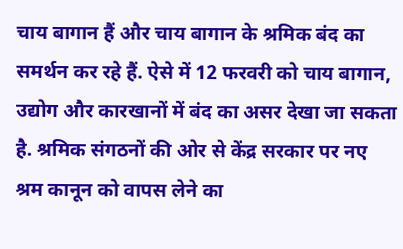चाय बागान हैं और चाय बागान के श्रमिक बंद का समर्थन कर रहे हैं. ऐसे में 12 फरवरी को चाय बागान, उद्योग और कारखानों में बंद का असर देखा जा सकता है. श्रमिक संगठनों की ओर से केंद्र सरकार पर नए श्रम कानून को वापस लेने का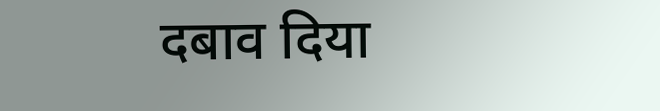दबाव दिया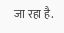जा रहा है.